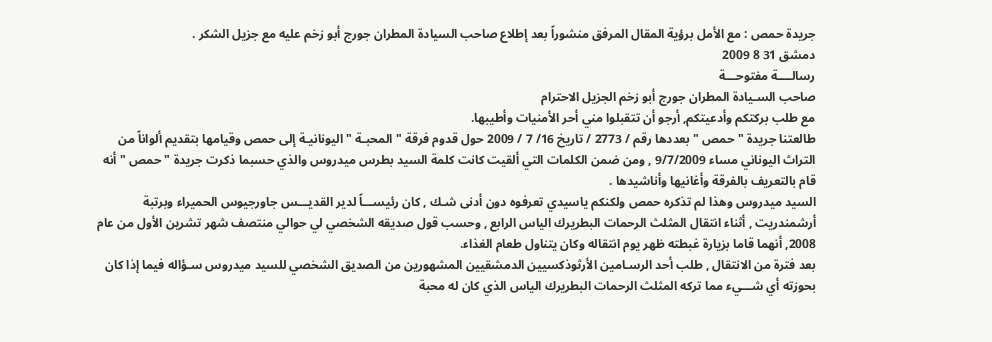جريدة حمص : مع الأمل برؤية المقال المرفق منشوراً بعد إطلاع صاحب السيادة المطران جورج أبو زخم عليه مع جزيل الشكر .
دمشق 31 8 2009
رسالــــة مفتوحـــة
صاحب السـيادة المطران جورج أبو زخم الجزيل الاحترام
مع طلب بركتكم وأدعيتكم, أرجو أن تتقبلوا مني أحر الأمنيات وأطيبها.
طالعتنا جريدة " حمص " بعددها رقم / 2773 / تاريخ 16/ 7 / 2009 حول قدوم فرقة "المحبـة " اليونانيـة إلى حمص وقيامها بتقديم ألواناً من التراث اليوناني مساء 9/7/2009 , ومن ضمن الكلمات التي ألقيت كانت كلمة السيد بطرس ميدروس والذي حسبما ذكرت جريدة " حمص " أنه قام بالتعريف بالفرقة وأغانيها وأناشيدها .
السيد ميدروس وهذا لم تذكره حمص ولكنكم ياسيدي تعرفوه دون أدنى شـك , كان رئيســـاً لدير القديـــس جاورجيوس الحميراء وبرتبة أرشمندريت , أثناء انتقال المثلث الرحمات البطريرك الياس الرابع , وحسب قول صديقه الشخصي لي حوالي منتصف شهر تشرين الأول من عام 2008, أنهما قاما بزيارة غبطته ظهر يوم انتقاله وكان يتناول طعام الغذاء.
بعد فترة من الانتقال , طلب أحد الرسـامين الأرثوذكسيين الدمشقيين المشهورين من الصديق الشخصي للسيد ميدروس سـؤاله فيما إذا كان بحوزته أي شـــيء مما تركه المثلث الرحمات البطريرك الياس الذي كان له محبة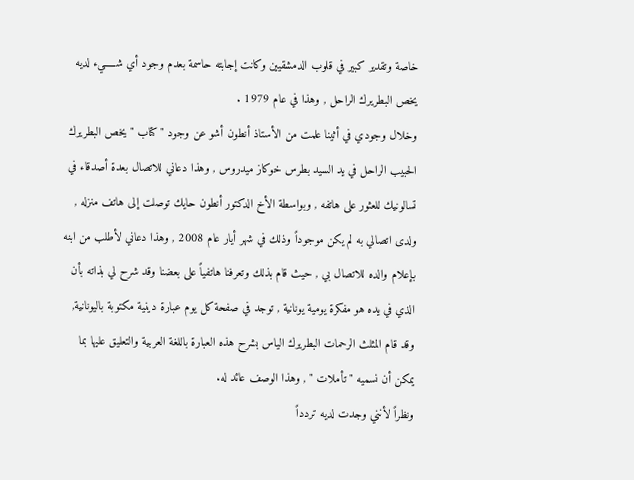خاصة وتقدير كبير في قلوب الدمشقيين وكانت إجابته حاسمة بعدم وجود أي شـــــيء لديه يخص البطريرك الراحل , وهذا في عام 1979 .
وخلال وجودي في أثينا علمت من الأستاذ أنطون أشو عن وجود "كتاب " يخص البطريرك الحبيب الراحل في يد السيد بطرس خوكاز ميدروس , وهذا دعاني للاتصال بعدة أصدقاء في تسالونيك للعثور على هاتفه , وبواسطة الأخ الدكتور أنطون حايك توصلت إلى هاتف منزله , ولدى اتصالي به لم يكن موجوداً وذلك في شهر أيار عام 2008 , وهذا دعاني لأطلب من ابنه بإعلام والده للاتصال بي , حيث قام بذلك وتعرفنا هاتفياً على بعضنا وقد شرح لي بذاته بأن الذي في يده هو مفكرة يومية يونانية , توجد في صفحة كل يوم عبارة دينية مكتوبة باليونانية, وقد قام المثلث الرحمات البطريرك الياس بشرح هذه العبارة باللغة العربية والتعليق عليها بما يمكن أن نسميه " تأملات " , وهذا الوصف عائد له.
ونظراً لأنني وجدت لديه تردداً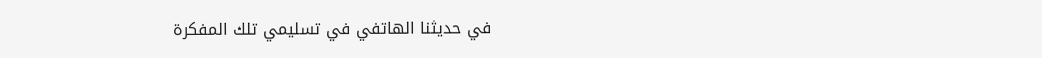في حديثنا الهاتفي في تسليمي تلك المفكرة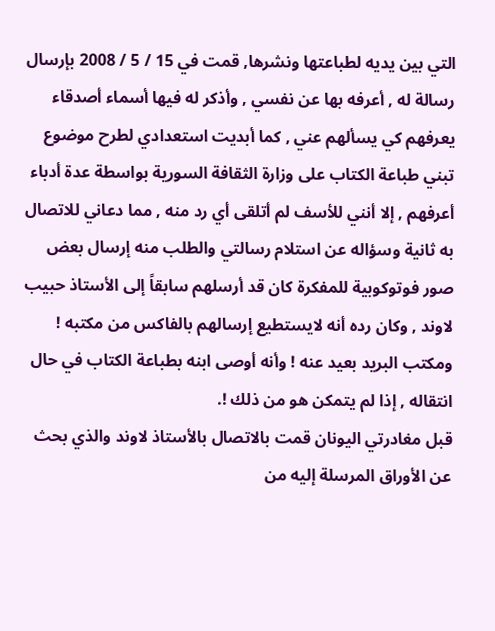التي بين يديه لطباعتها ونشرها, قمت في 15 / 5 / 2008 بإرسال رسالة له , أعرفه بها عن نفسي , وأذكر له فيها أسماء أصدقاء يعرفهم كي يسألهم عني , كما أبديت استعدادي لطرح موضوع تبني طباعة الكتاب على وزارة الثقافة السورية بواسطة عدة أدباء أعرفهم , إلا أنني للأسف لم أتلقى أي رد منه , مما دعاني للاتصال به ثانية وسؤاله عن استلام رسالتي والطلب منه إرسال بعض صور فوتوكوبية للمفكرة كان قد أرسلهم سابقاً إلى الأستاذ حبيب لاوند , وكان رده أنه لايستطيع إرسالهم بالفاكس من مكتبه ! ومكتب البريد بعيد عنه ! وأنه أوصى ابنه بطباعة الكتاب في حال انتقاله , إذا لم يتمكن هو من ذلك !.
قبل مغادرتي اليونان قمت بالاتصال بالأستاذ لاوند والذي بحث عن الأوراق المرسلة إليه من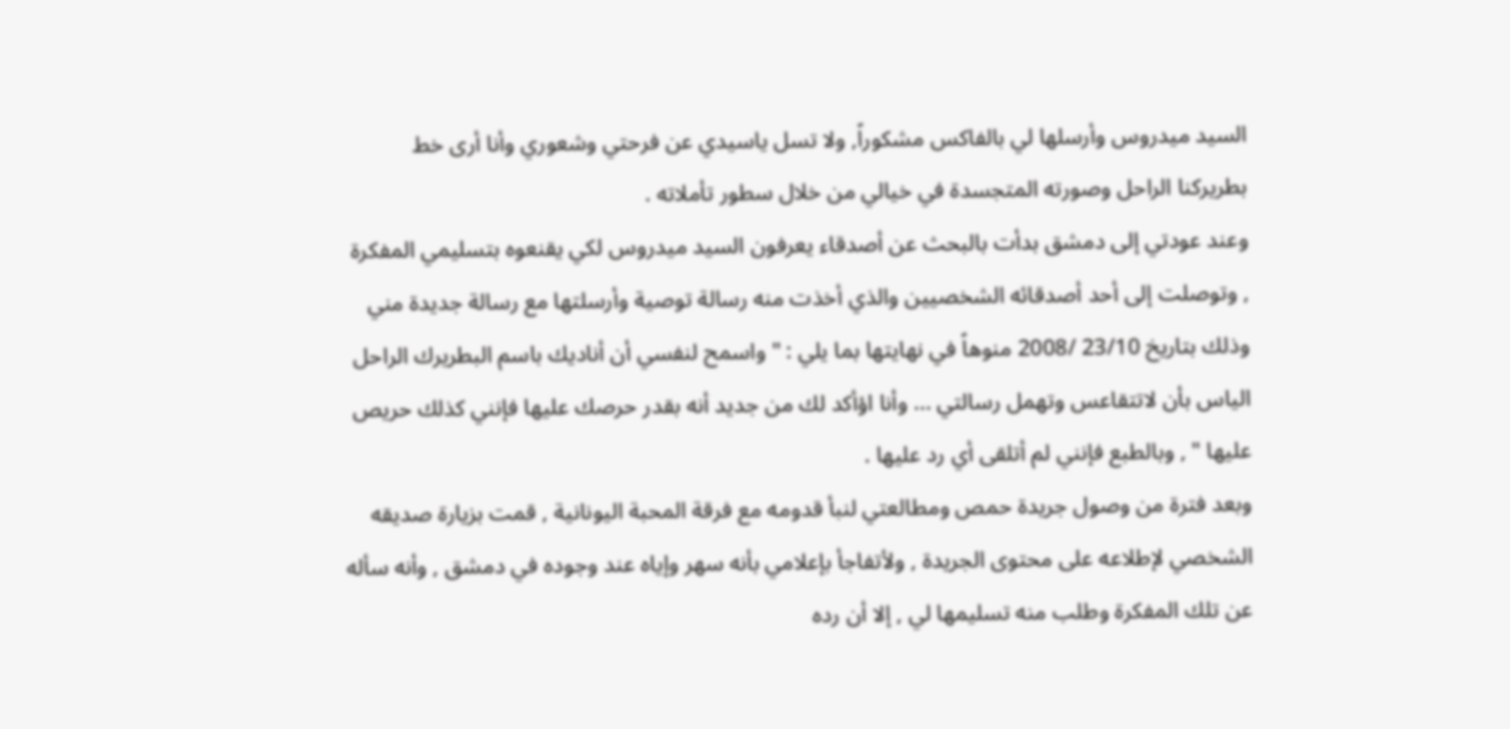السيد ميدروس وأرسلها لي بالفاكس مشكوراً, ولا تسل ياسيدي عن فرحتي وشعوري وأنا أرى خط بطريركنا الراحل وصورته المتجسدة في خيالي من خلال سطور تأملاته .
وعند عودتي إلى دمشق بدأت بالبحث عن أصدقاء يعرفون السيد ميدروس لكي يقنعوه بتسليمي المفكرة , وتوصلت إلى أحد أصدقائه الشخصيين والذي أخذت منه رسالة توصية وأرسلتها مع رسالة جديدة مني وذلك بتاريخ 23/10 /2008 منوهاً في نهايتها بما يلي : " واسمح لنفسي أن أناديك باسم البطريرك الراحل الياس بأن لاتتقاعس وتهمل رسالتي ... وأنا اؤأكد لك من جديد أنه بقدر حرصك عليها فإنني كذلك حريص عليها " , وبالطبع فإنني لم أتلقى أي رد عليها .
وبعد فترة من وصول جريدة حمص ومطالعتي لنبأ قدومه مع فرقة المحبة اليونانية , قمت بزيارة صديقه الشخصي لإطلاعه على محتوى الجريدة , ولأتفاجأ بإعلامي بأنه سهر وإياه عند وجوده في دمشق , وأنه سأله عن تلك المفكرة وطلب منه تسليمها لي , إلا أن رده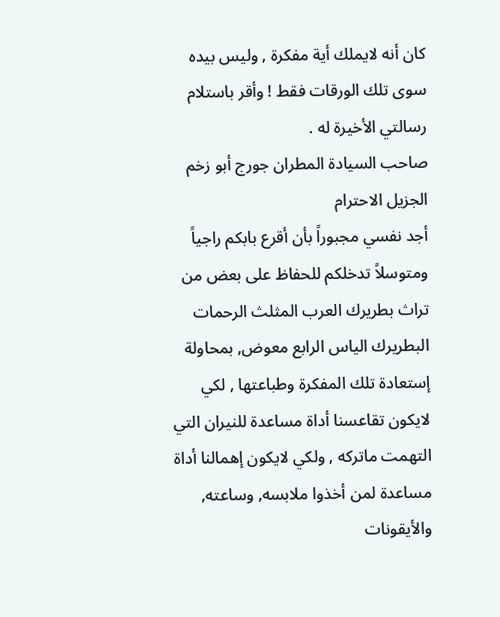كان أنه لايملك أية مفكرة , وليس بيده سوى تلك الورقات فقط ! وأقر باستلام رسالتي الأخيرة له .
صاحب السيادة المطران جورج أبو زخم الجزيل الاحترام
أجد نفسي مجبوراً بأن أقرع بابكم راجياً ومتوسلاً تدخلكم للحفاظ على بعض من تراث بطريرك العرب المثلث الرحمات البطريرك الياس الرابع معوض, بمحاولة إستعادة تلك المفكرة وطباعتها , لكي لايكون تقاعسنا أداة مساعدة للنيران التي التهمت ماتركه , ولكي لايكون إهمالنا أداة مساعدة لمن أخذوا ملابسه, وساعته, والأيقونات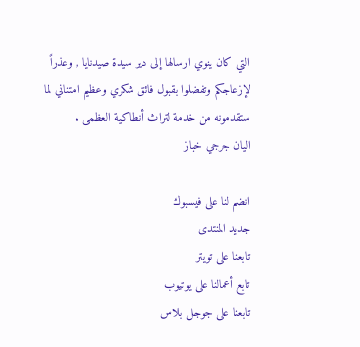التي كان ينوي ارسالها إلى دير سيدة صيدنايا , وعذراً لإزعاجكم وتفضلوا بقبول فائق شكري وعظيم امتناني لما ستقدمونه من خدمة لتراث أنطاكية العظمى .
اليان جرجي خباز

انضم لنا على فيسبوك
جديد المنتدى
تابعنا على تويتر
تابع أعمالنا على يوتيوب
تابعنا على جوجل بلاس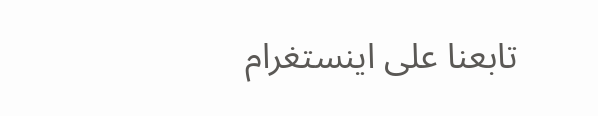تابعنا على اينستغرام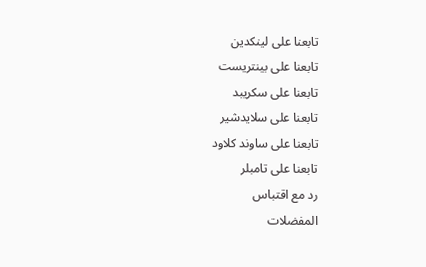تابعنا على لينكدين
تابعنا على بينتريست
تابعنا على سكريبد
تابعنا على سلايدشير
تابعنا على ساوند كلاود
تابعنا على تامبلر
رد مع اقتباس
المفضلات